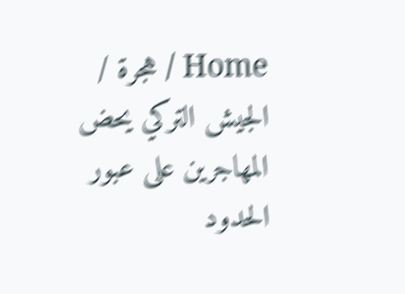Home / هجرة / الجيش التركي يحض المهاجرين على عبور الحدود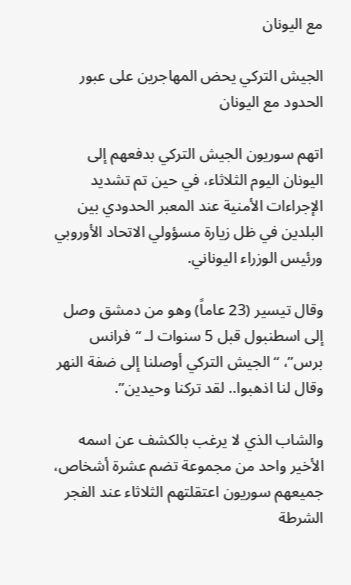مع اليونان

الجيش التركي يحض المهاجرين على عبور الحدود مع اليونان

اتهم سوريون الجيش التركي بدفعهم إلى اليونان اليوم الثلاثاء، في حين تم تشديد الإجراءات الأمنية عند المعبر الحدودي بين البلدين في ظل زيارة مسؤولي الاتحاد الأوروبي ورئيس الوزراء اليوناني.

وقال تيسير (23 عاماً) وهو من دمشق وصل إلى اسطنبول قبل 5 سنوات لـ “فرانس برس”، “الجيش التركي أوصلنا إلى ضفة النهر وقال لنا اذهبوا.. لقد تركنا وحيدين”.

والشاب الذي لا يرغب بالكشف عن اسمه الأخير واحد من مجموعة تضم عشرة أشخاص، جميعهم سوريون اعتقلتهم الثلاثاء عند الفجر الشرطة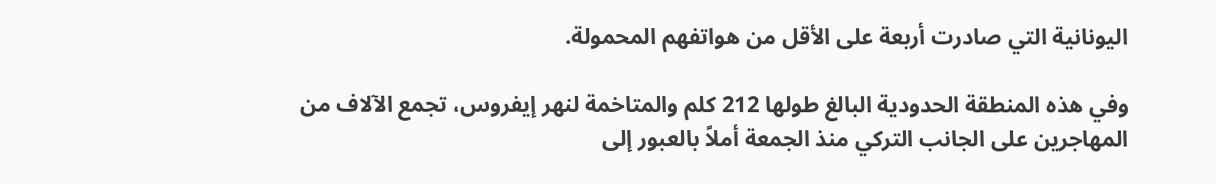اليونانية التي صادرت أربعة على الأقل من هواتفهم المحمولة.

وفي هذه المنطقة الحدودية البالغ طولها 212 كلم والمتاخمة لنهر إيفروس، تجمع الآلاف من المهاجرين على الجانب التركي منذ الجمعة أملاً بالعبور إلى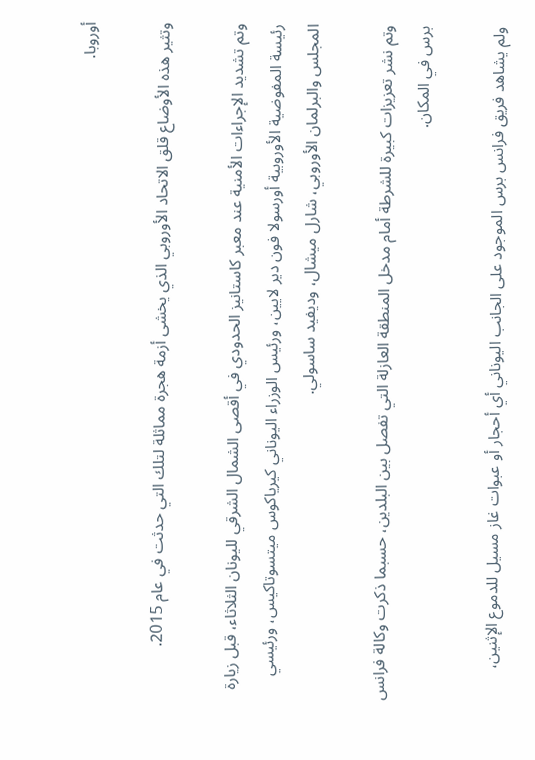أوروبا.

وتثير هذه الأوضاع قلق الاتحاد الأوروبي الذي يخشى أزمة هجرة مماثلة لتلك التي حدثت في عام 2015.

وتم تشديد الإجراءات الأمنية عند معبر كاستانيز الحدودي في أقصى الشمال الشرقي لليونان الثلاثاء، قبل زيارة رئيسة المفوضية الأوروبية أورسولا فون دير لايين، ورئيس الوزراء اليوناني كيرياكوس ميتسوتاكيس، ورئيسي المجلس والبرلمان الأوروبي، شارل ميشال، وديفيد ساسولي.

وتم نشر تعزيزات كبيرة للشرطة أمام مدخل المنطقة العازلة التي تفصل بين البلدين، حسبما ذكرت وكالة فرانس برس في المكان.

ولم يشاهد فريق فرانس برس الموجود على الجانب اليوناني أي أحجار أو عبوات غاز مسيل للدموع الإثنين،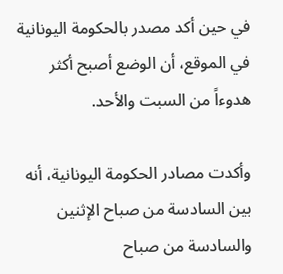في حين أكد مصدر بالحكومة اليونانية في الموقع، أن الوضع أصبح أكثر هدوءاً من السبت والأحد.

وأكدت مصادر الحكومة اليونانية، أنه بين السادسة من صباح الإثنين والسادسة من صباح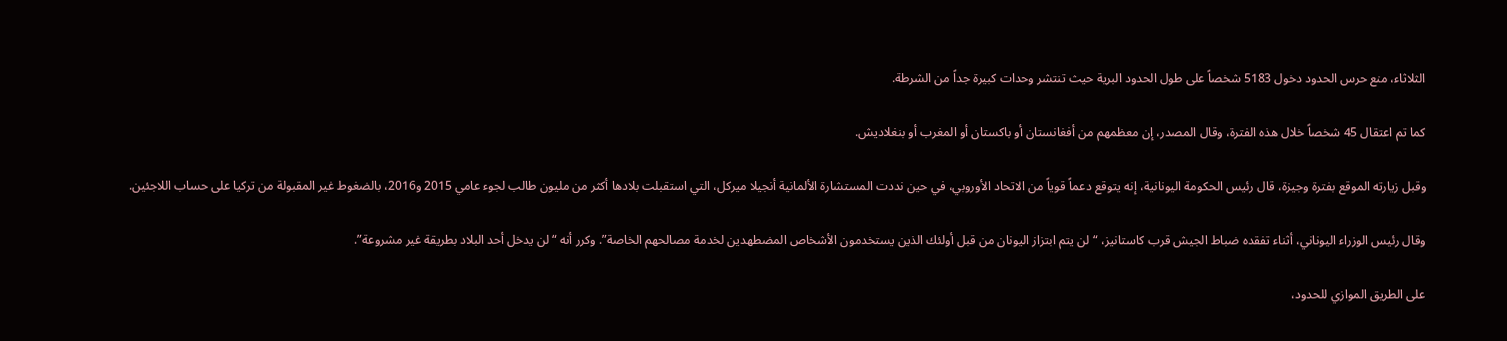الثلاثاء، منع حرس الحدود دخول 5183 شخصاً على طول الحدود البرية حيث تنتشر وحدات كبيرة جداً من الشرطة.

كما تم اعتقال 45 شخصاً خلال هذه الفترة، وقال المصدر، إن معظمهم من أفغانستان أو باكستان أو المغرب أو بنغلاديش.

وقبل زيارته الموقع بفترة وجيزة، قال رئيس الحكومة اليونانية، إنه يتوقع دعماً قوياً من الاتحاد الأوروبي، في حين نددت المستشارة الألمانية أنجيلا ميركل، التي استقبلت بلادها أكثر من مليون طالب لجوء عامي 2015 و2016، بالضغوط غير المقبولة من تركيا على حساب اللاجئين.

وقال رئيس الوزراء اليوناني، أثناء تفقده ضباط الجيش قرب كاستانيز، “لن يتم ابتزاز اليونان من قبل أولئك الذين يستخدمون الأشخاص المضطهدين لخدمة مصالحهم الخاصة”. وكرر أنه “لن يدخل أحد البلاد بطريقة غير مشروعة”.

على الطريق الموازي للحدود،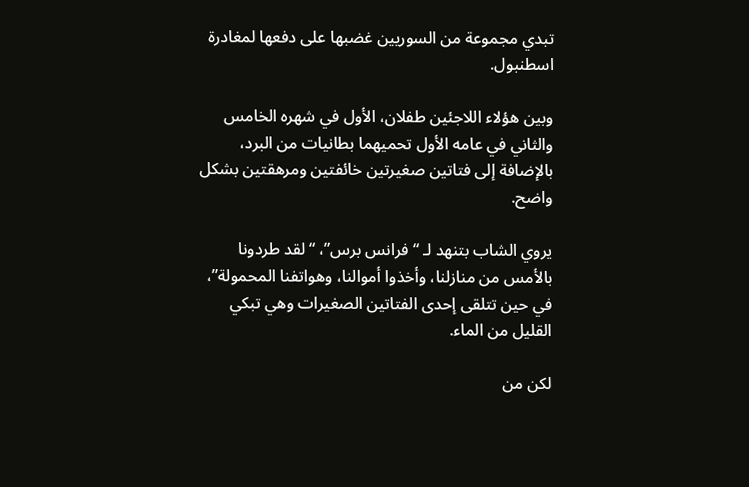تبدي مجموعة من السوريين غضبها على دفعها لمغادرة اسطنبول.

وبين هؤلاء اللاجئين طفلان، الأول في شهره الخامس والثاني في عامه الأول تحميهما بطانيات من البرد، بالإضافة إلى فتاتين صغيرتين خائفتين ومرهقتين بشكل واضح.

يروي الشاب بتنهد لـ “فرانس برس”، “لقد طردونا بالأمس من منازلنا، وأخذوا أموالنا، وهواتفنا المحمولة”، في حين تتلقى إحدى الفتاتين الصغيرات وهي تبكي القليل من الماء.

لكن من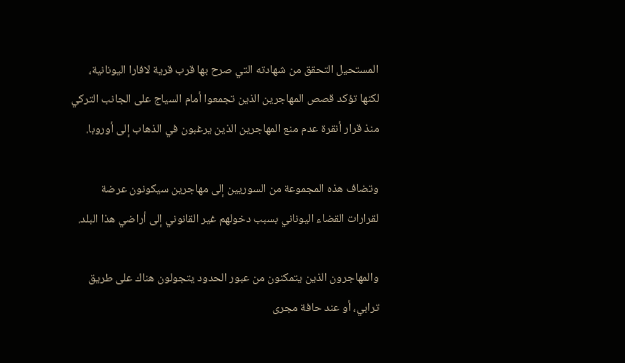المستحيل التحقق من شهادته التي صرح بها قرب قرية لافارا اليونانية، لكنها تؤكد قصص المهاجرين الذين تجمعوا أمام السياج على الجانب التركي منذ قرار أنقرة عدم منع المهاجرين الذين يرغبون في الذهاب إلى أوروبا.

وتضاف هذه المجموعة من السوريين إلى مهاجرين سيكونون عرضة لقرارات القضاء اليوناني بسبب دخولهم غير القانوني إلى أراضي هذا البلد.

والمهاجرون الذين يتمكنون من عبور الحدود يتجولون هناك على طريق ترابي، أو عند حافة مجرى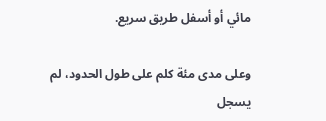مائي أو أسفل طريق سريع.

وعلى مدى مئة كلم على طول الحدود، لم يسجل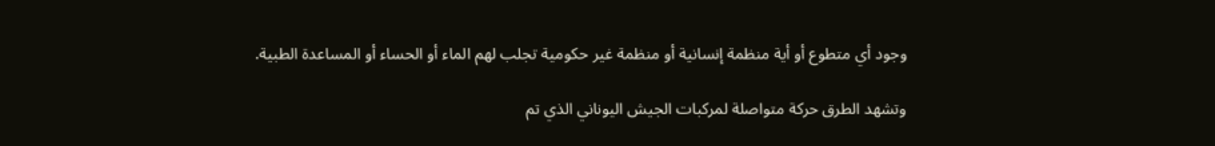وجود أي متطوع أو أية منظمة إنسانية أو منظمة غير حكومية تجلب لهم الماء أو الحساء أو المساعدة الطبية.

وتشهد الطرق حركة متواصلة لمركبات الجيش اليوناني الذي تم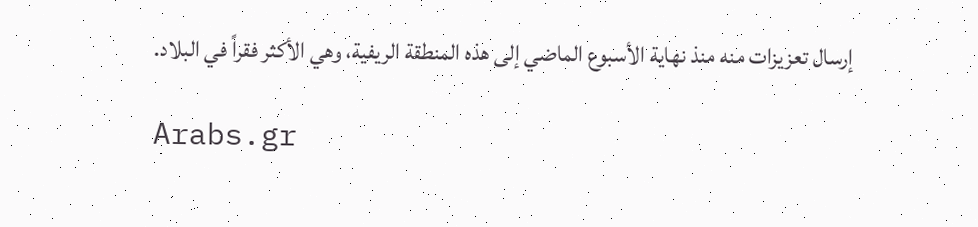إرسال تعزيزات منه منذ نهاية الأسبوع الماضي إلى هذه المنطقة الريفية، وهي الأكثر فقراً في البلاد.

Arabs.gr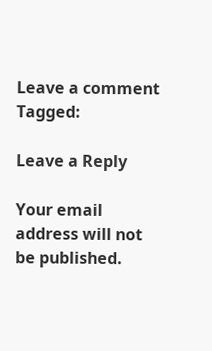Leave a comment
Tagged:

Leave a Reply

Your email address will not be published.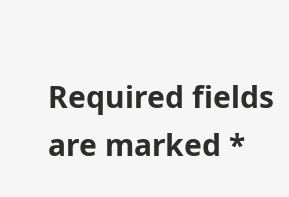Required fields are marked *